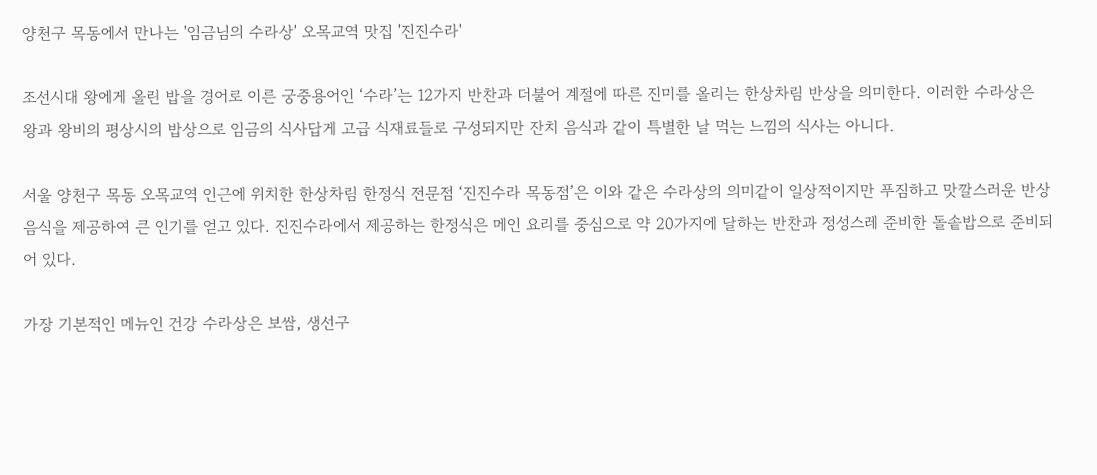양천구 목동에서 만나는 '임금님의 수라상' 오목교역 맛집 '진진수라'

조선시대 왕에게 올린 밥을 경어로 이른 궁중용어인 ‘수라’는 12가지 반찬과 더불어 계절에 따른 진미를 올리는 한상차림 반상을 의미한다. 이러한 수라상은 왕과 왕비의 평상시의 밥상으로 임금의 식사답게 고급 식재료들로 구성되지만 잔치 음식과 같이 특별한 날 먹는 느낌의 식사는 아니다.

서울 양천구 목동 오목교역 인근에 위치한 한상차림 한정식 전문점 ‘진진수라 목동점’은 이와 같은 수라상의 의미같이 일상적이지만 푸짐하고 맛깔스러운 반상 음식을 제공하여 큰 인기를 얻고 있다. 진진수라에서 제공하는 한정식은 메인 요리를 중심으로 약 20가지에 달하는 반찬과 정성스레 준비한 돌솥밥으로 준비되어 있다.

가장 기본적인 메뉴인 건강 수라상은 보쌈, 생선구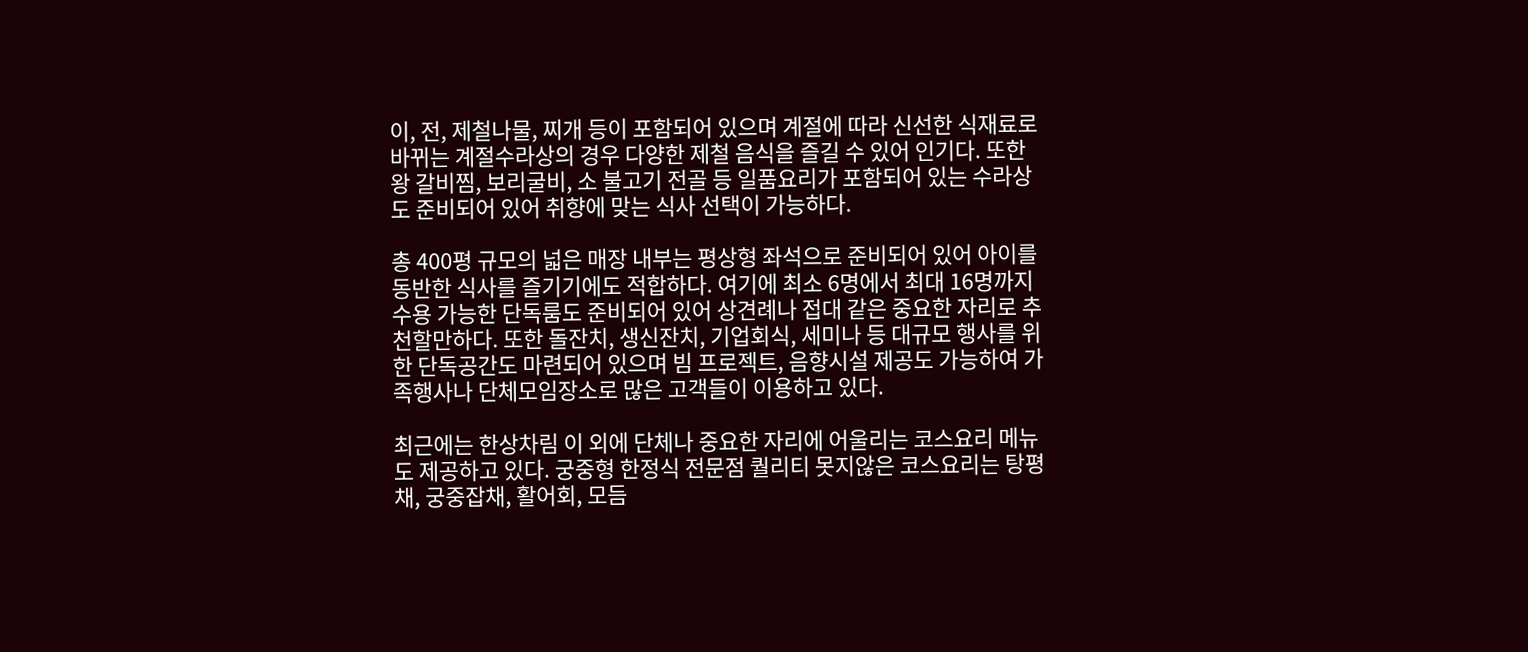이, 전, 제철나물, 찌개 등이 포함되어 있으며 계절에 따라 신선한 식재료로 바뀌는 계절수라상의 경우 다양한 제철 음식을 즐길 수 있어 인기다. 또한 왕 갈비찜, 보리굴비, 소 불고기 전골 등 일품요리가 포함되어 있는 수라상도 준비되어 있어 취향에 맞는 식사 선택이 가능하다.

총 400평 규모의 넓은 매장 내부는 평상형 좌석으로 준비되어 있어 아이를 동반한 식사를 즐기기에도 적합하다. 여기에 최소 6명에서 최대 16명까지 수용 가능한 단독룸도 준비되어 있어 상견례나 접대 같은 중요한 자리로 추천할만하다. 또한 돌잔치, 생신잔치, 기업회식, 세미나 등 대규모 행사를 위한 단독공간도 마련되어 있으며 빔 프로젝트, 음향시설 제공도 가능하여 가족행사나 단체모임장소로 많은 고객들이 이용하고 있다.

최근에는 한상차림 이 외에 단체나 중요한 자리에 어울리는 코스요리 메뉴도 제공하고 있다. 궁중형 한정식 전문점 퀄리티 못지않은 코스요리는 탕평채, 궁중잡채, 활어회, 모듬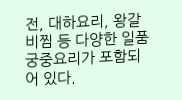전, 대하요리, 왕갈비찜 등 다양한 일품 궁중요리가 포함되어 있다.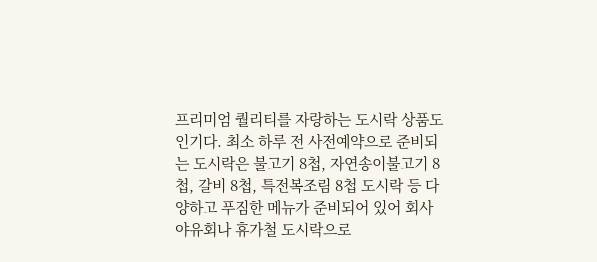프리미엄 퀄리티를 자랑하는 도시락 상품도 인기다. 최소 하루 전 사전예약으로 준비되는 도시락은 불고기 8첩, 자연송이불고기 8첩, 갈비 8첩, 특전복조림 8첩 도시락 등 다양하고 푸짐한 메뉴가 준비되어 있어 회사 야유회나 휴가철 도시락으로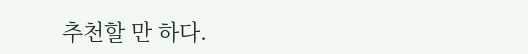추천할 만 하다.